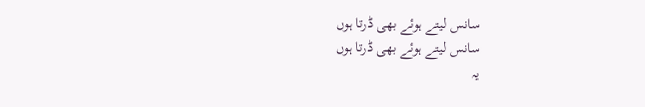سانس لیتے ہوئے بھی ڈرتا ہوں
سانس لیتے ہوئے بھی ڈرتا ہوں
یہ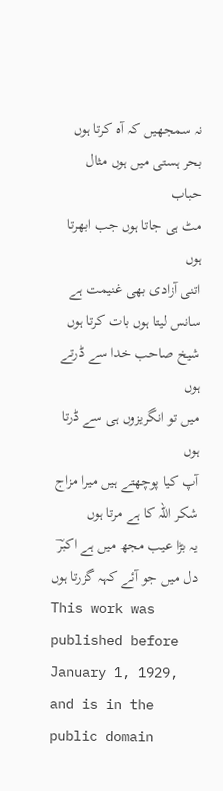نہ سمجھیں کہ آہ کرتا ہوں
بحر ہستی میں ہوں مثال حباب
مٹ ہی جاتا ہوں جب ابھرتا ہوں
اتنی آزادی بھی غنیمت ہے
سانس لیتا ہوں بات کرتا ہوں
شیخ صاحب خدا سے ڈرتے ہوں
میں تو انگریزوں ہی سے ڈرتا ہوں
آپ کیا پوچھتے ہیں میرا مزاج
شکر اللہ کا ہے مرتا ہوں
یہ بڑا عیب مجھ میں ہے اکبرؔ
دل میں جو آئے کہہ گزرتا ہوں
This work was published before January 1, 1929, and is in the public domain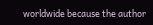worldwide because the author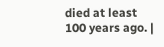died at least 100 years ago. |